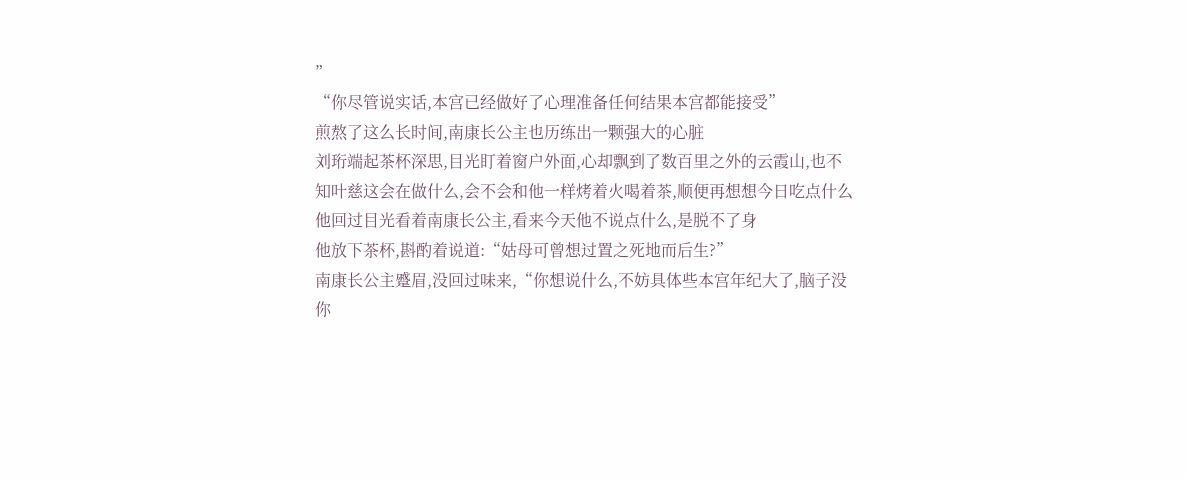”
“你尽管说实话,本宫已经做好了心理准备任何结果本宫都能接受”
煎熬了这么长时间,南康长公主也历练出一颗强大的心脏
刘珩端起茶杯深思,目光盯着窗户外面,心却飘到了数百里之外的云霞山,也不知叶慈这会在做什么,会不会和他一样烤着火喝着茶,顺便再想想今日吃点什么
他回过目光看着南康长公主,看来今天他不说点什么,是脱不了身
他放下茶杯,斟酌着说道:“姑母可曾想过置之死地而后生?”
南康长公主蹙眉,没回过味来,“你想说什么,不妨具体些本宫年纪大了,脑子没你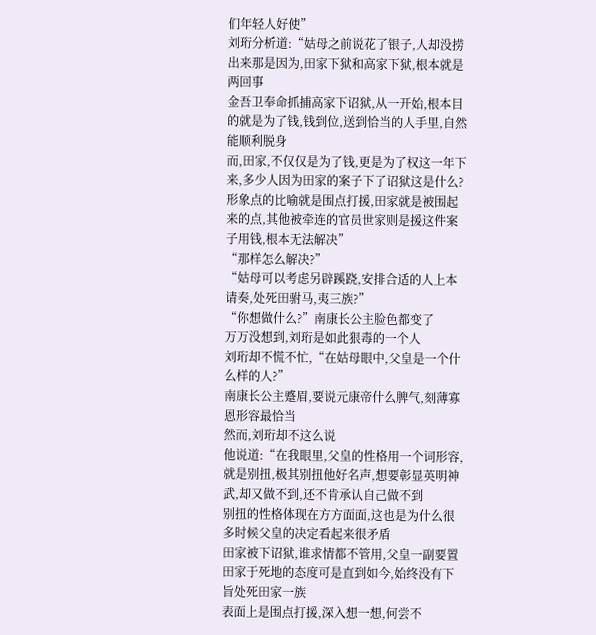们年轻人好使”
刘珩分析道:“姑母之前说花了银子,人却没捞出来那是因为,田家下狱和高家下狱,根本就是两回事
金吾卫奉命抓捕高家下诏狱,从一开始,根本目的就是为了钱,钱到位,送到恰当的人手里,自然能顺利脱身
而,田家,不仅仅是为了钱,更是为了权这一年下来,多少人因为田家的案子下了诏狱这是什么?形象点的比喻就是围点打援,田家就是被围起来的点,其他被牵连的官员世家则是援这件案子用钱,根本无法解决”
“那样怎么解决?”
“姑母可以考虑另辟蹊跷,安排合适的人上本请奏,处死田驸马,夷三族?”
“你想做什么?”南康长公主脸色都变了
万万没想到,刘珩是如此狠毒的一个人
刘珩却不慌不忙,“在姑母眼中,父皇是一个什么样的人?”
南康长公主蹙眉,要说元康帝什么脾气,刻薄寡恩形容最恰当
然而,刘珩却不这么说
他说道:“在我眼里,父皇的性格用一个词形容,就是别扭,极其别扭他好名声,想要彰显英明神武,却又做不到,还不肯承认自己做不到
别扭的性格体现在方方面面,这也是为什么很多时候父皇的决定看起来很矛盾
田家被下诏狱,谁求情都不管用,父皇一副要置田家于死地的态度可是直到如今,始终没有下旨处死田家一族
表面上是围点打援,深入想一想,何尝不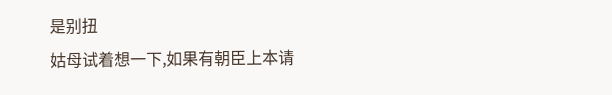是别扭
姑母试着想一下,如果有朝臣上本请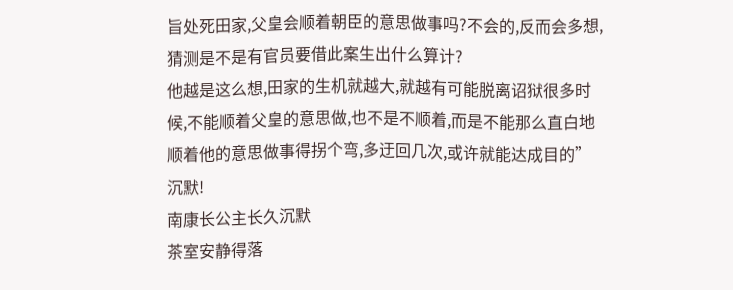旨处死田家,父皇会顺着朝臣的意思做事吗?不会的,反而会多想,猜测是不是有官员要借此案生出什么算计?
他越是这么想,田家的生机就越大,就越有可能脱离诏狱很多时候,不能顺着父皇的意思做,也不是不顺着,而是不能那么直白地顺着他的意思做事得拐个弯,多迂回几次,或许就能达成目的”
沉默!
南康长公主长久沉默
茶室安静得落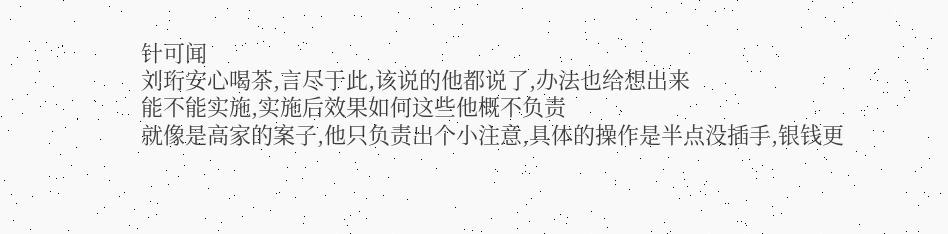针可闻
刘珩安心喝茶,言尽于此,该说的他都说了,办法也给想出来
能不能实施,实施后效果如何这些他概不负责
就像是高家的案子,他只负责出个小注意,具体的操作是半点没插手,银钱更